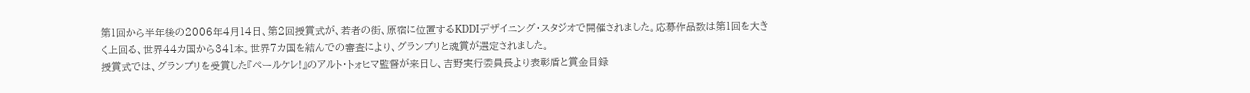第1回から半年後の2006年4月14日、第2回授賞式が、若者の街、原宿に位置するKDDIデザイニング・スタジオで開催されました。応募作品数は第1回を大きく上回る、世界44カ国から341本。世界7カ国を結んでの審査により、グランプリと魂賞が選定されました。
授賞式では、グランプリを受賞した『ペールケレ!』のアルト・トォヒマ監督が来日し、吉野実行委員長より表彰盾と賞金目録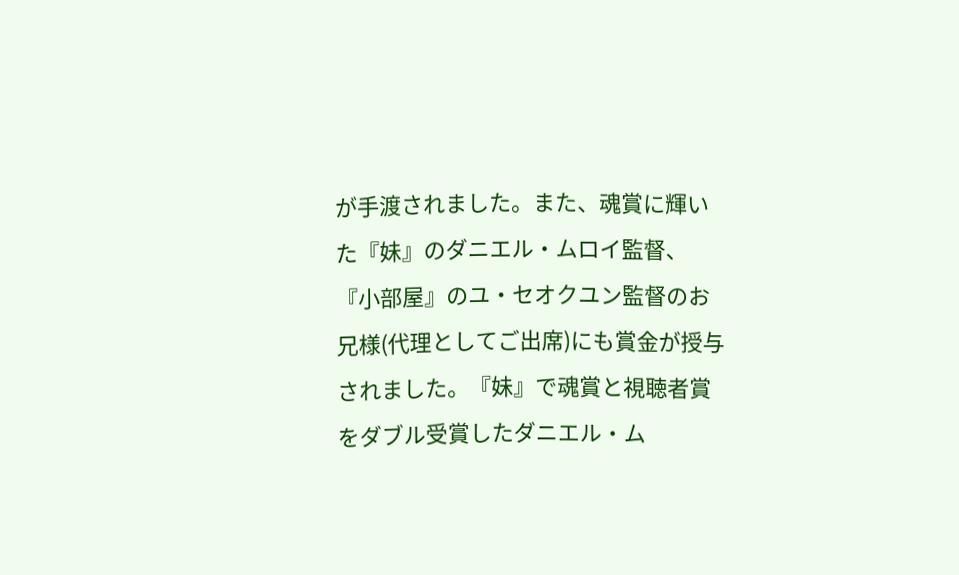が手渡されました。また、魂賞に輝いた『妹』のダニエル・ムロイ監督、『小部屋』のユ・セオクユン監督のお兄様(代理としてご出席)にも賞金が授与されました。『妹』で魂賞と視聴者賞をダブル受賞したダニエル・ム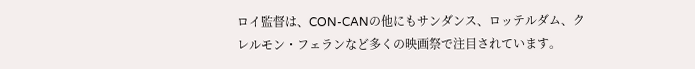ロイ監督は、CON-CANの他にもサンダンス、ロッテルダム、クレルモン・フェランなど多くの映画祭で注目されています。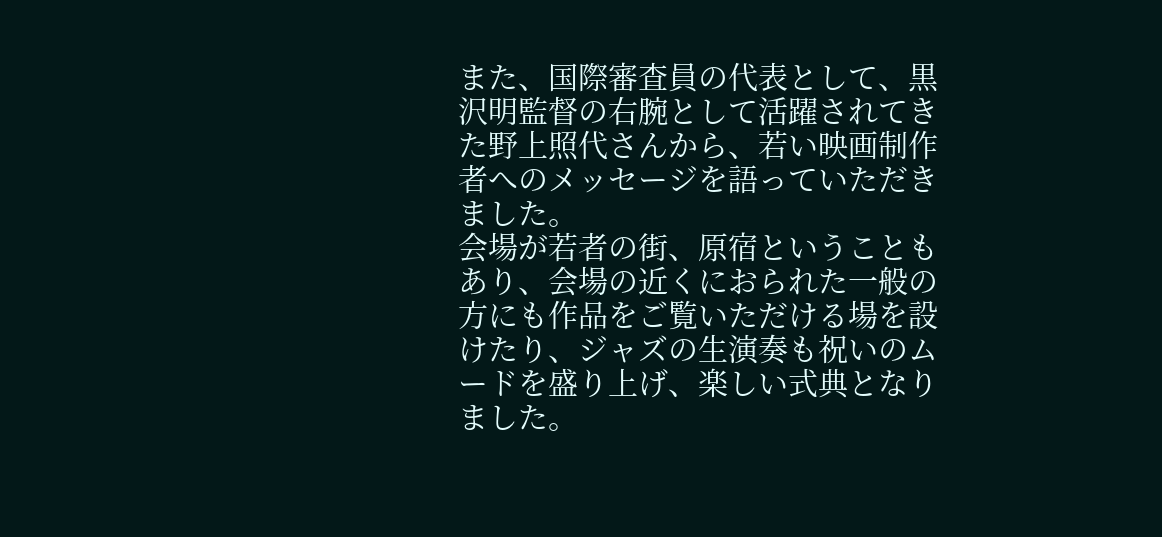また、国際審査員の代表として、黒沢明監督の右腕として活躍されてきた野上照代さんから、若い映画制作者へのメッセージを語っていただきました。
会場が若者の街、原宿ということもあり、会場の近くにおられた一般の方にも作品をご覧いただける場を設けたり、ジャズの生演奏も祝いのムードを盛り上げ、楽しい式典となりました。